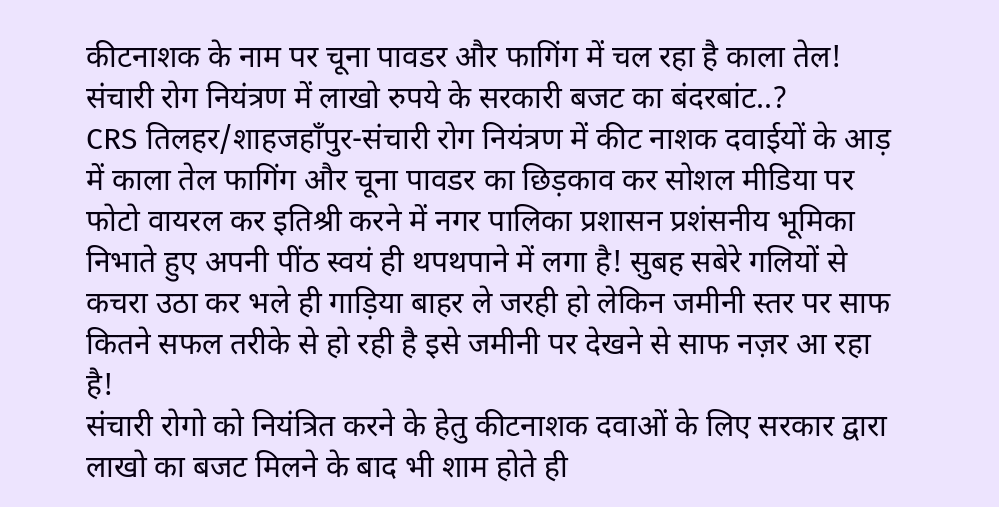कीटनाशक के नाम पर चूना पावडर और फागिंग में चल रहा है काला तेल!
संचारी रोग नियंत्रण में लाखो रुपये के सरकारी बजट का बंदरबांट..?
CRS तिलहर/शाहजहाँपुर-संचारी रोग नियंत्रण में कीट नाशक दवाईयों के आड़ में काला तेल फागिंग और चूना पावडर का छिड़काव कर सोशल मीडिया पर फोटो वायरल कर इतिश्री करने में नगर पालिका प्रशासन प्रशंसनीय भूमिका निभाते हुए अपनी पींठ स्वयं ही थपथपाने में लगा है! सुबह सबेरे गलियों से कचरा उठा कर भले ही गाड़िया बाहर ले जरही हो लेकिन जमीनी स्तर पर साफ कितने सफल तरीके से हो रही है इसे जमीनी पर देखने से साफ नज़र आ रहा है!
संचारी रोगो को नियंत्रित करने के हेतु कीटनाशक दवाओं के लिए सरकार द्वारा लाखो का बजट मिलने के बाद भी शाम होते ही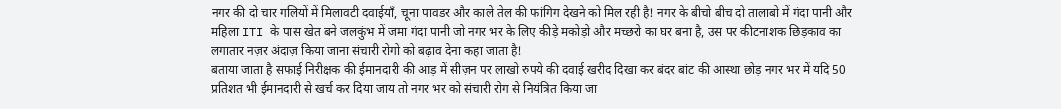नगर की दो चार गलियों में मिलावटी दवाईयाँ, चूना पावडर और काले तेल की फांगिग देखने को मिल रही है! नगर के बीचो बीच दो तालाबो में गंदा पानी और महिला ITI के पास खेत बने जलकुंभ में जमा गंदा पानी जो नगर भर के लिए कीड़े मकोड़ो और मच्छरो का घर बना है, उस पर कीटनाशक छिड़काव का लगातार नज़र अंदाज़ किया जाना संचारी रोगो को बढ़ाव देना कहा जाता है!
बताया जाता है सफाई निरीक्षक की ईमानदारी की आड़ में सीज़न पर लाखो रुपये की दवाई खरीद दिखा कर बंदर बांट की आस्था छोड़ नगर भर में यदि 50 प्रतिशत भी ईमानदारी से खर्च कर दिया जाय तो नगर भर को संचारी रोग से नियंत्रित किया जा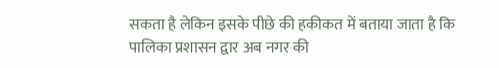सकता है लेकिन इसके पीछे की हकीकत में बताया जाता है कि पालिका प्रशासन द्वार अब नगर की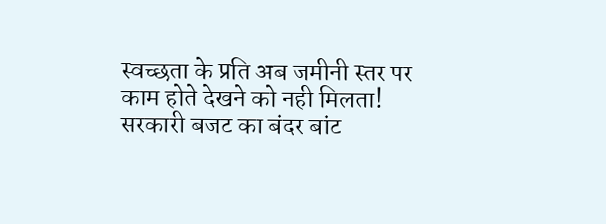स्वच्छता के प्रति अब जमीनी स्तर पर काम होते देखने को नही मिलता! सरकारी बजट का बंदर बांट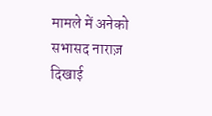मामले में अनेको सभासद नाराज़ दिखाई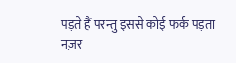पड़ते हैं परन्तु इससे कोई फर्क पड़ता नज़र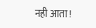नही आता!